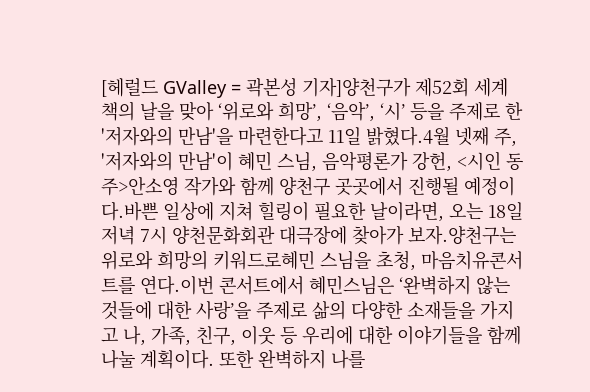[헤럴드 GValley = 곽본성 기자]양천구가 제52회 세계 책의 날을 맞아 ‘위로와 희망’, ‘음악’, ‘시’ 등을 주제로 한 '저자와의 만남'을 마련한다고 11일 밝혔다.4월 넷째 주, '저자와의 만남'이 혜민 스님, 음악평론가 강헌, <시인 동주>안소영 작가와 함께 양천구 곳곳에서 진행될 예정이다.바쁜 일상에 지쳐 힐링이 필요한 날이라면, 오는 18일 저녁 7시 양천문화회관 대극장에 찾아가 보자.양천구는위로와 희망의 키워드로혜민 스님을 초청, 마음치유콘서트를 연다.이번 콘서트에서 혜민스님은 ‘완벽하지 않는 것들에 대한 사랑’을 주제로 삶의 다양한 소재들을 가지고 나, 가족, 친구, 이웃 등 우리에 대한 이야기들을 함께 나눌 계획이다. 또한 완벽하지 나를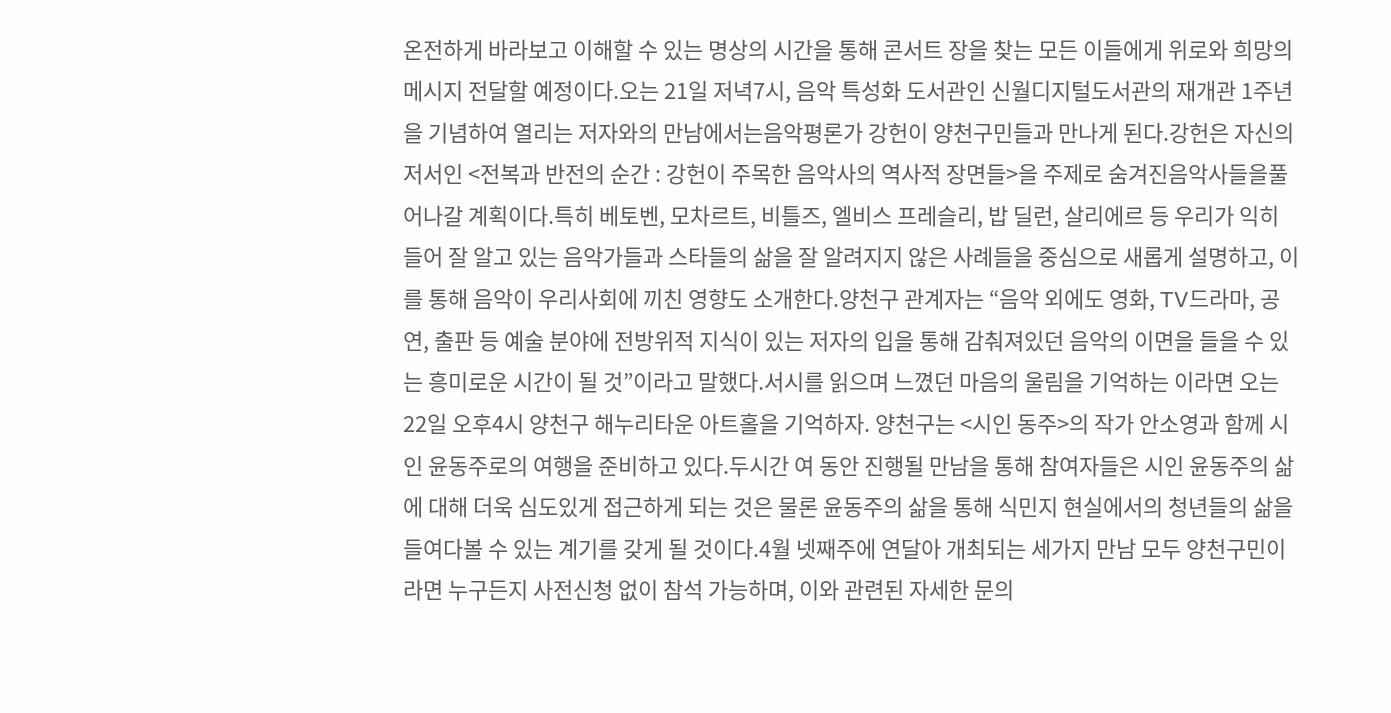온전하게 바라보고 이해할 수 있는 명상의 시간을 통해 콘서트 장을 찾는 모든 이들에게 위로와 희망의 메시지 전달할 예정이다.오는 21일 저녁7시, 음악 특성화 도서관인 신월디지털도서관의 재개관 1주년을 기념하여 열리는 저자와의 만남에서는음악평론가 강헌이 양천구민들과 만나게 된다.강헌은 자신의 저서인 <전복과 반전의 순간 : 강헌이 주목한 음악사의 역사적 장면들>을 주제로 숨겨진음악사들을풀어나갈 계획이다.특히 베토벤, 모차르트, 비틀즈, 엘비스 프레슬리, 밥 딜런, 살리에르 등 우리가 익히 들어 잘 알고 있는 음악가들과 스타들의 삶을 잘 알려지지 않은 사례들을 중심으로 새롭게 설명하고, 이를 통해 음악이 우리사회에 끼친 영향도 소개한다.양천구 관계자는 “음악 외에도 영화, TV드라마, 공연, 출판 등 예술 분야에 전방위적 지식이 있는 저자의 입을 통해 감춰져있던 음악의 이면을 들을 수 있는 흥미로운 시간이 될 것”이라고 말했다.서시를 읽으며 느꼈던 마음의 울림을 기억하는 이라면 오는 22일 오후4시 양천구 해누리타운 아트홀을 기억하자. 양천구는 <시인 동주>의 작가 안소영과 함께 시인 윤동주로의 여행을 준비하고 있다.두시간 여 동안 진행될 만남을 통해 참여자들은 시인 윤동주의 삶에 대해 더욱 심도있게 접근하게 되는 것은 물론 윤동주의 삶을 통해 식민지 현실에서의 청년들의 삶을 들여다볼 수 있는 계기를 갖게 될 것이다.4월 넷째주에 연달아 개최되는 세가지 만남 모두 양천구민이라면 누구든지 사전신청 없이 참석 가능하며, 이와 관련된 자세한 문의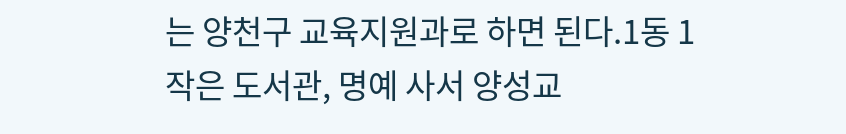는 양천구 교육지원과로 하면 된다.1동 1 작은 도서관, 명예 사서 양성교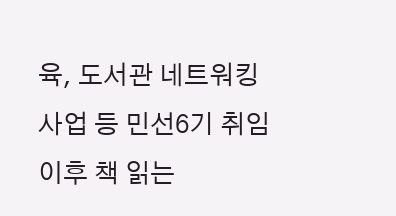육, 도서관 네트워킹 사업 등 민선6기 취임 이후 책 읽는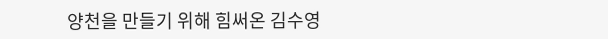양천을 만들기 위해 힘써온 김수영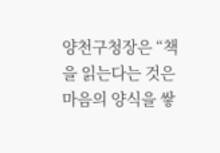양천구청장은 “책을 읽는다는 것은 마음의 양식을 쌓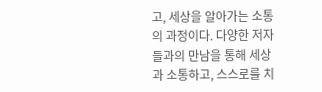고, 세상을 알아가는 소통의 과정이다. 다양한 저자들과의 만남을 통해 세상과 소통하고, 스스로를 치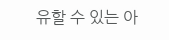유할 수 있는 아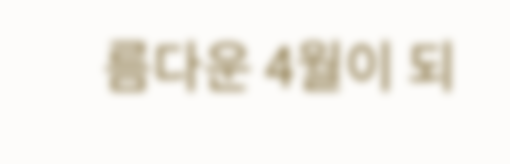름다운 4월이 되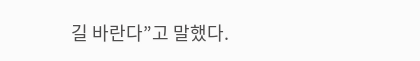길 바란다”고 말했다.